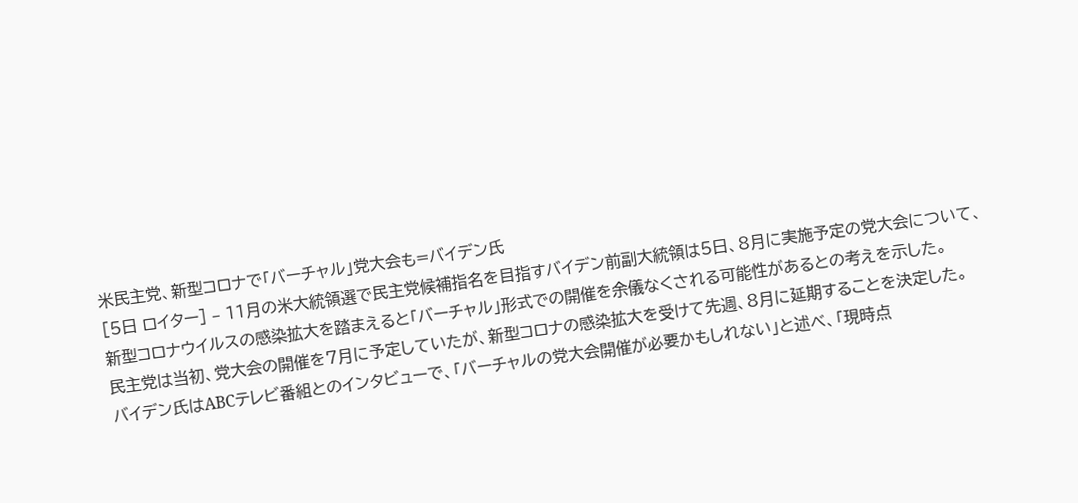米民主党、新型コロナで「バーチャル」党大会も=バイデン氏
[5日 ロイター] – 11月の米大統領選で民主党候補指名を目指すバイデン前副大統領は5日、8月に実施予定の党大会について、新型コロナウイルスの感染拡大を踏まえると「バーチャル」形式での開催を余儀なくされる可能性があるとの考えを示した。
民主党は当初、党大会の開催を7月に予定していたが、新型コロナの感染拡大を受けて先週、8月に延期することを決定した。
バイデン氏はABCテレビ番組とのインタビューで、「バーチャルの党大会開催が必要かもしれない」と述べ、「現時点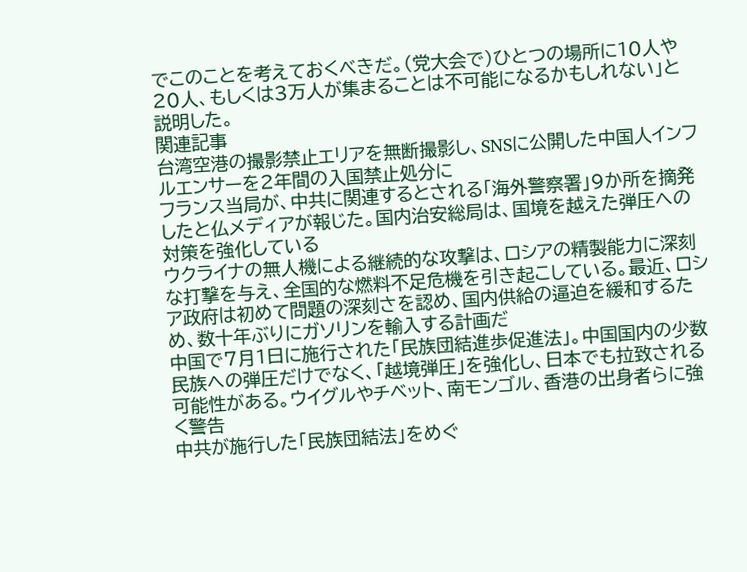でこのことを考えておくべきだ。(党大会で)ひとつの場所に10人や20人、もしくは3万人が集まることは不可能になるかもしれない」と説明した。
関連記事
台湾空港の撮影禁止エリアを無断撮影し、SNSに公開した中国人インフルエンサーを2年間の入国禁止処分に
フランス当局が、中共に関連するとされる「海外警察署」9か所を摘発したと仏メディアが報じた。国内治安総局は、国境を越えた弾圧への対策を強化している
ウクライナの無人機による継続的な攻撃は、ロシアの精製能力に深刻な打撃を与え、全国的な燃料不足危機を引き起こしている。最近、ロシア政府は初めて問題の深刻さを認め、国内供給の逼迫を緩和するため、数十年ぶりにガソリンを輸入する計画だ
中国で7月1日に施行された「民族団結進歩促進法」。中国国内の少数民族への弾圧だけでなく、「越境弾圧」を強化し、日本でも拉致される可能性がある。ウイグルやチベット、南モンゴル、香港の出身者らに強く警告
中共が施行した「民族団結法」をめぐ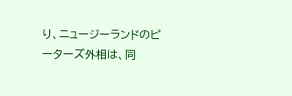り、ニュージーランドのピーターズ外相は、同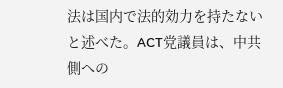法は国内で法的効力を持たないと述べた。ACT党議員は、中共側への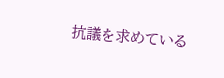抗議を求めている